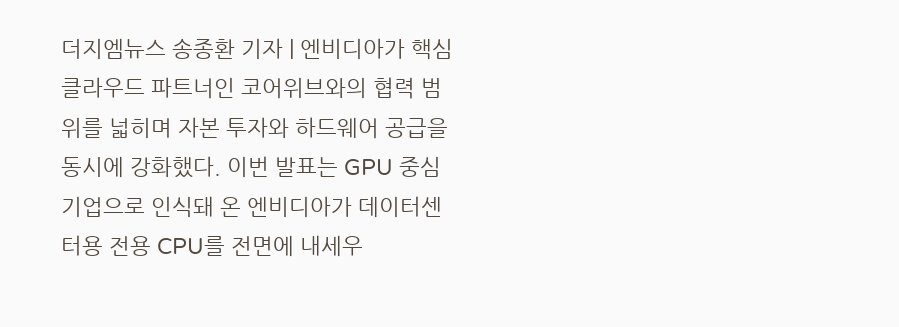더지엠뉴스 송종환 기자 | 엔비디아가 핵심 클라우드 파트너인 코어위브와의 협력 범위를 넓히며 자본 투자와 하드웨어 공급을 동시에 강화했다. 이번 발표는 GPU 중심 기업으로 인식돼 온 엔비디아가 데이터센터용 전용 CPU를 전면에 내세우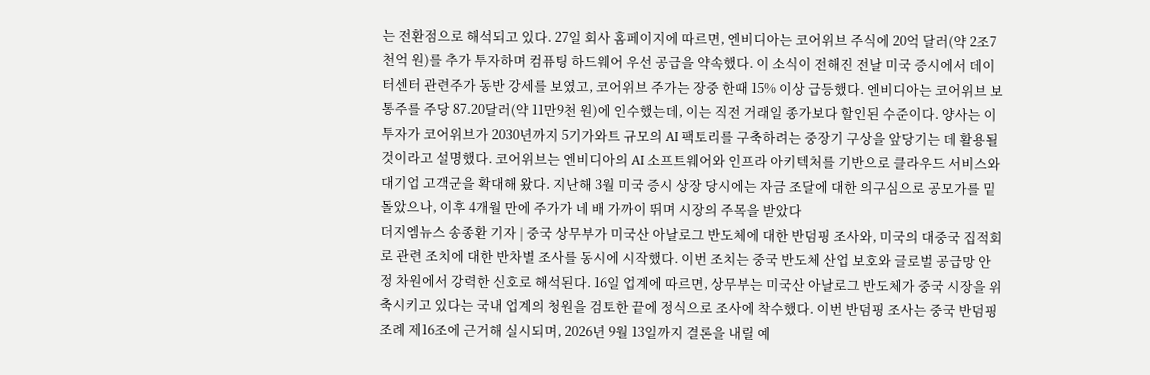는 전환점으로 해석되고 있다. 27일 회사 홈페이지에 따르면, 엔비디아는 코어위브 주식에 20억 달러(약 2조7천억 원)를 추가 투자하며 컴퓨팅 하드웨어 우선 공급을 약속했다. 이 소식이 전해진 전날 미국 증시에서 데이터센터 관련주가 동반 강세를 보였고, 코어위브 주가는 장중 한때 15% 이상 급등했다. 엔비디아는 코어위브 보통주를 주당 87.20달러(약 11만9천 원)에 인수했는데, 이는 직전 거래일 종가보다 할인된 수준이다. 양사는 이 투자가 코어위브가 2030년까지 5기가와트 규모의 AI 팩토리를 구축하려는 중장기 구상을 앞당기는 데 활용될 것이라고 설명했다. 코어위브는 엔비디아의 AI 소프트웨어와 인프라 아키텍처를 기반으로 클라우드 서비스와 대기업 고객군을 확대해 왔다. 지난해 3월 미국 증시 상장 당시에는 자금 조달에 대한 의구심으로 공모가를 밑돌았으나, 이후 4개월 만에 주가가 네 배 가까이 뛰며 시장의 주목을 받았다
더지엠뉴스 송종환 기자 | 중국 상무부가 미국산 아날로그 반도체에 대한 반덤핑 조사와, 미국의 대중국 집적회로 관련 조치에 대한 반차별 조사를 동시에 시작했다. 이번 조치는 중국 반도체 산업 보호와 글로벌 공급망 안정 차원에서 강력한 신호로 해석된다. 16일 업계에 따르면, 상무부는 미국산 아날로그 반도체가 중국 시장을 위축시키고 있다는 국내 업계의 청원을 검토한 끝에 정식으로 조사에 착수했다. 이번 반덤핑 조사는 중국 반덤핑조례 제16조에 근거해 실시되며, 2026년 9월 13일까지 결론을 내릴 예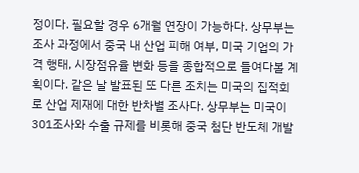정이다. 필요할 경우 6개월 연장이 가능하다. 상무부는 조사 과정에서 중국 내 산업 피해 여부, 미국 기업의 가격 행태, 시장점유율 변화 등을 종합적으로 들여다볼 계획이다. 같은 날 발표된 또 다른 조치는 미국의 집적회로 산업 제재에 대한 반차별 조사다. 상무부는 미국이 301조사와 수출 규제를 비롯해 중국 첨단 반도체 개발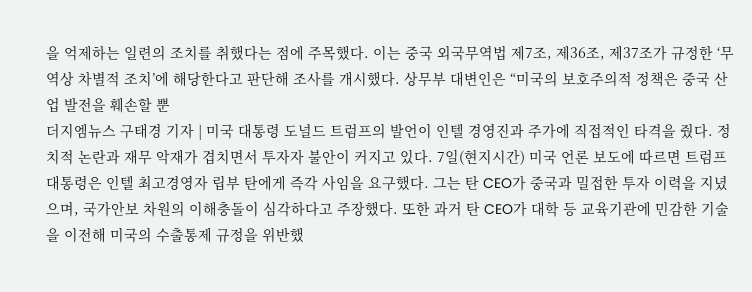을 억제하는 일련의 조치를 취했다는 점에 주목했다. 이는 중국 외국무역법 제7조, 제36조, 제37조가 규정한 ‘무역상 차별적 조치’에 해당한다고 판단해 조사를 개시했다. 상무부 대변인은 “미국의 보호주의적 정책은 중국 산업 발전을 훼손할 뿐
더지엠뉴스 구태경 기자 | 미국 대통령 도널드 트럼프의 발언이 인텔 경영진과 주가에 직접적인 타격을 줬다. 정치적 논란과 재무 악재가 겹치면서 투자자 불안이 커지고 있다. 7일(현지시간) 미국 언론 보도에 따르면 트럼프 대통령은 인텔 최고경영자 립부 탄에게 즉각 사임을 요구했다. 그는 탄 CEO가 중국과 밀접한 투자 이력을 지녔으며, 국가안보 차원의 이해충돌이 심각하다고 주장했다. 또한 과거 탄 CEO가 대학 등 교육기관에 민감한 기술을 이전해 미국의 수출통제 규정을 위반했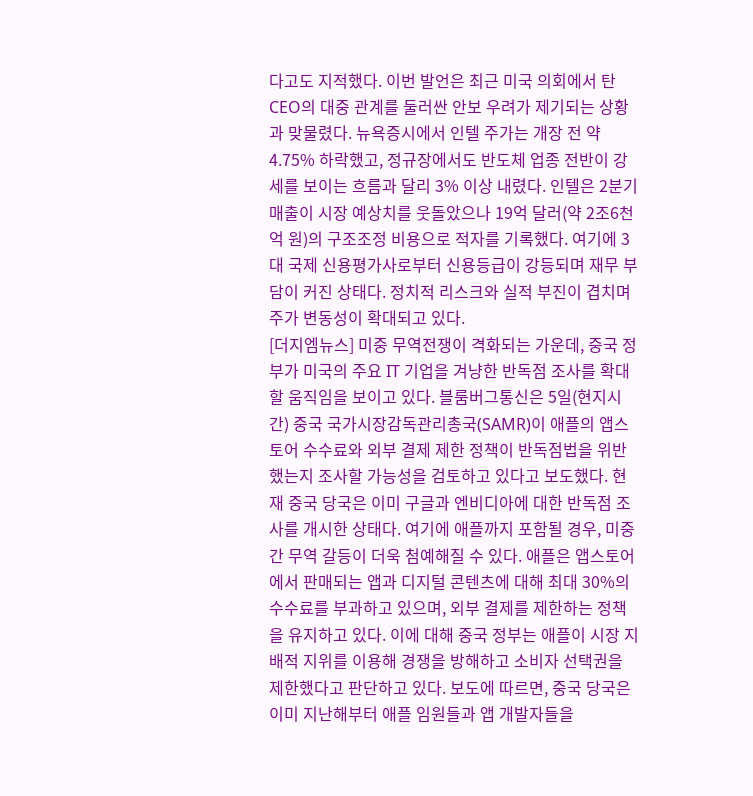다고도 지적했다. 이번 발언은 최근 미국 의회에서 탄 CEO의 대중 관계를 둘러싼 안보 우려가 제기되는 상황과 맞물렸다. 뉴욕증시에서 인텔 주가는 개장 전 약 4.75% 하락했고, 정규장에서도 반도체 업종 전반이 강세를 보이는 흐름과 달리 3% 이상 내렸다. 인텔은 2분기 매출이 시장 예상치를 웃돌았으나 19억 달러(약 2조6천억 원)의 구조조정 비용으로 적자를 기록했다. 여기에 3대 국제 신용평가사로부터 신용등급이 강등되며 재무 부담이 커진 상태다. 정치적 리스크와 실적 부진이 겹치며 주가 변동성이 확대되고 있다.
[더지엠뉴스] 미중 무역전쟁이 격화되는 가운데, 중국 정부가 미국의 주요 IT 기업을 겨냥한 반독점 조사를 확대할 움직임을 보이고 있다. 블룸버그통신은 5일(현지시간) 중국 국가시장감독관리총국(SAMR)이 애플의 앱스토어 수수료와 외부 결제 제한 정책이 반독점법을 위반했는지 조사할 가능성을 검토하고 있다고 보도했다. 현재 중국 당국은 이미 구글과 엔비디아에 대한 반독점 조사를 개시한 상태다. 여기에 애플까지 포함될 경우, 미중 간 무역 갈등이 더욱 첨예해질 수 있다. 애플은 앱스토어에서 판매되는 앱과 디지털 콘텐츠에 대해 최대 30%의 수수료를 부과하고 있으며, 외부 결제를 제한하는 정책을 유지하고 있다. 이에 대해 중국 정부는 애플이 시장 지배적 지위를 이용해 경쟁을 방해하고 소비자 선택권을 제한했다고 판단하고 있다. 보도에 따르면, 중국 당국은 이미 지난해부터 애플 임원들과 앱 개발자들을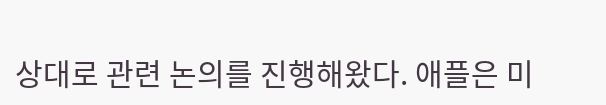상대로 관련 논의를 진행해왔다. 애플은 미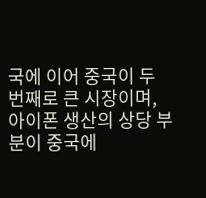국에 이어 중국이 두 번째로 큰 시장이며, 아이폰 생산의 상당 부분이 중국에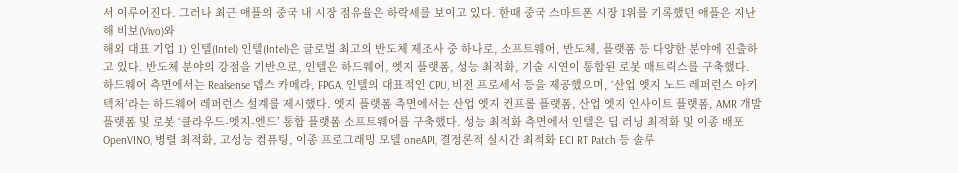서 이루어진다. 그러나 최근 애플의 중국 내 시장 점유율은 하락세를 보이고 있다. 한때 중국 스마트폰 시장 1위를 기록했던 애플은 지난해 비보(Vivo)와
해외 대표 기업 1) 인텔(Intel) 인텔(Intel)은 글로벌 최고의 반도체 제조사 중 하나로, 소프트웨어, 반도체, 플랫폼 등 다양한 분야에 진출하고 있다. 반도체 분야의 강점을 기반으로, 인텔은 하드웨어, 엣지 플랫폼, 성능 최적화, 기술 시연이 통합된 로봇 매트릭스를 구축했다. 하드웨어 측면에서는 Realsense 뎁스 카메라, FPGA, 인텔의 대표적인 CPU, 비전 프로세서 등을 제공했으며, ‘산업 엣지 노드 레퍼런스 아키텍처’라는 하드웨어 레퍼런스 설계를 제시했다. 엣지 플랫폼 측면에서는 산업 엣지 컨프롤 플랫폼, 산업 엣지 인사이트 플랫폼, AMR 개발 플랫폼 및 로봇 ‘클라우드-엣지-엔드’ 통합 플랫폼 소프트웨어를 구축했다. 성능 최적화 측면에서 인텔은 딥 러닝 최적화 및 이종 배포 OpenVINO, 병렬 최적화, 고성능 컴퓨팅, 이종 프로그래밍 모델 oneAPI, 결정론적 실시간 최적화 ECI RT Patch 등 솔루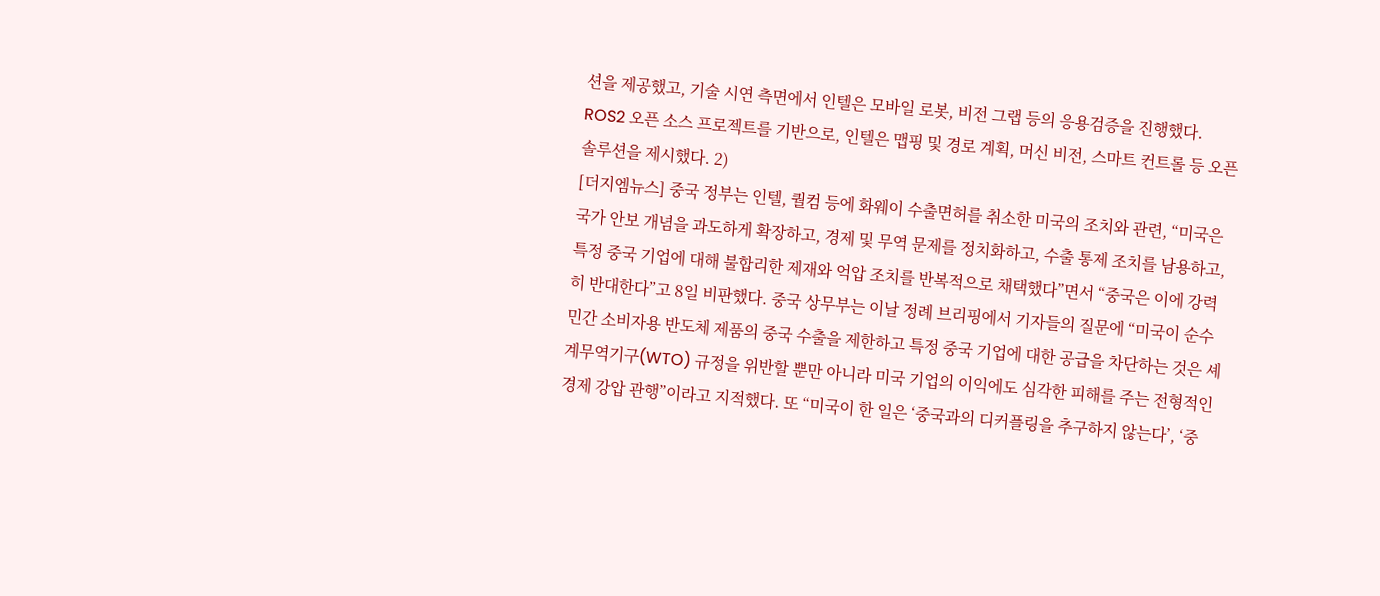션을 제공했고, 기술 시연 측면에서 인텔은 모바일 로봇, 비전 그랩 등의 응용검증을 진행했다. ROS2 오픈 소스 프로젝트를 기반으로, 인텔은 맵핑 및 경로 계획, 머신 비전, 스마트 컨트롤 등 오픈 솔루션을 제시했다. 2)
[더지엠뉴스] 중국 정부는 인텔, 퀄컴 등에 화웨이 수출면허를 취소한 미국의 조치와 관련, “미국은 국가 안보 개념을 과도하게 확장하고, 경제 및 무역 문제를 정치화하고, 수출 통제 조치를 남용하고, 특정 중국 기업에 대해 불합리한 제재와 억압 조치를 반복적으로 채택했다”면서 “중국은 이에 강력히 반대한다”고 8일 비판했다. 중국 상무부는 이날 정례 브리핑에서 기자들의 질문에 “미국이 순수 민간 소비자용 반도체 제품의 중국 수출을 제한하고 특정 중국 기업에 대한 공급을 차단하는 것은 셰계무역기구(WTO) 규정을 위반할 뿐만 아니라 미국 기업의 이익에도 심각한 피해를 주는 전형적인 경제 강압 관행”이라고 지적했다. 또 “미국이 한 일은 ‘중국과의 디커플링을 추구하지 않는다’, ‘중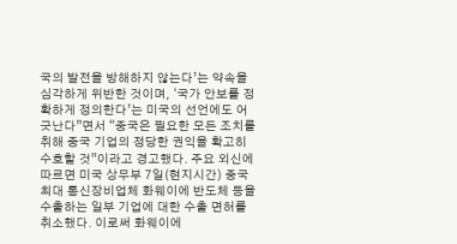국의 발전을 방해하지 않는다’는 약속을 심각하게 위반한 것이며, ‘국가 안보를 정확하게 정의한다’는 미국의 선언에도 어긋난다”면서 “중국은 필요한 모든 조치를 취해 중국 기업의 정당한 권익을 확고히 수호할 것”이라고 경고했다. 주요 외신에 따르면 미국 상무부 7일(현지시간) 중국 최대 통신장비업체 화웨이에 반도체 등을 수출하는 일부 기업에 대한 수출 면허를 취소했다. 이로써 화웨이에